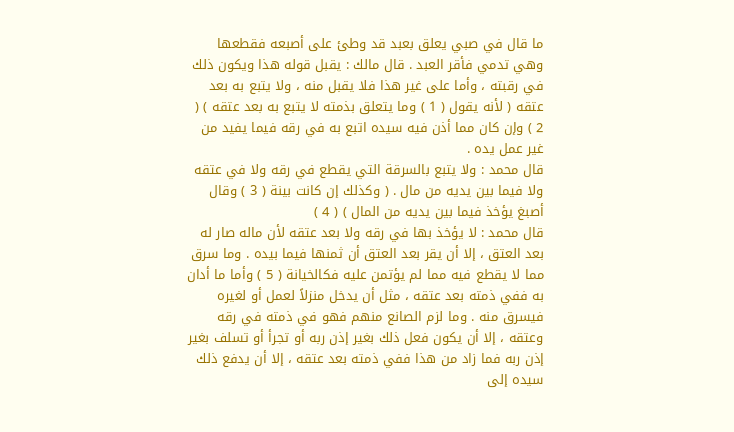ما قال في صبي يعلق بعبد قد وطئ على أصبعه فقطعها وهي تدمي فأقر العبد . قال مالك : يقبل قوله هذا ويكون ذلك في رقبته ، وأما على غير هذا فلا يقبل منه ، ولا يتبع به بعد عتقه ( لأنه يقول ( 1 ) وما يتعلق بذمته لا يتبع به بعد عتقه ) ( 2 ) وإن كان مما أذن فيه سيده اتبع به في رقه فيما يفيد من غير عمل يده .
قال محمد : ولا يتبع بالسرقة التي يقطع في رقه ولا في عتقه ولا فيما بين يديه من مال . ( وكذلك إن كانت بينة ( 3 ) وقال أصبغ يؤخذ فيما بين يديه من المال ) ( 4 )
قال محمد : لا يؤخذ بها في رقه ولا بعد عتقه لأن ماله صار له بعد العتق ، إلا أن يقر بعد العتق أن ثمنها فيما بيده . وما سرق مما لا يقطع فيه مما لم يؤتمن عليه فكالخيانة ( 5 ) وأما ما أدان به ففي ذمته بعد عتقه ، مثل أن يدخل منزلاً لعمل أو لغيره فيسرق منه . وما لزم الصانع منهم فهو في ذمته في رقه وعتقه ، إلا أن يكون فعل ذلك بغير إذن ربه أو تجرأ أو تسلف بغير إذن ربه فما زاد من هذا ففي ذمته بعد عتقه ، إلا أن يدفع ذلك سيده إلى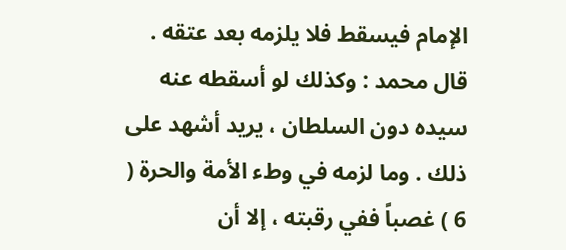الإمام فيسقط فلا يلزمه بعد عتقه .
قال محمد : وكذلك لو أسقطه عنه سيده دون السلطان ، يريد أشهد على ذلك . وما لزمه في وطء الأمة والحرة ( 6 ) غصباً ففي رقبته ، إلا أن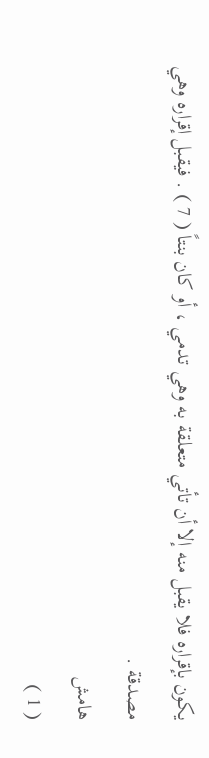يكون بإقراره فلا يقبل منه إلا أن تأتي متعلقة به وهي تدمي ، أو كان بنتاً ( 7 ) . فيقبل إقراره وهي مصدقة .
هامش
( 1 )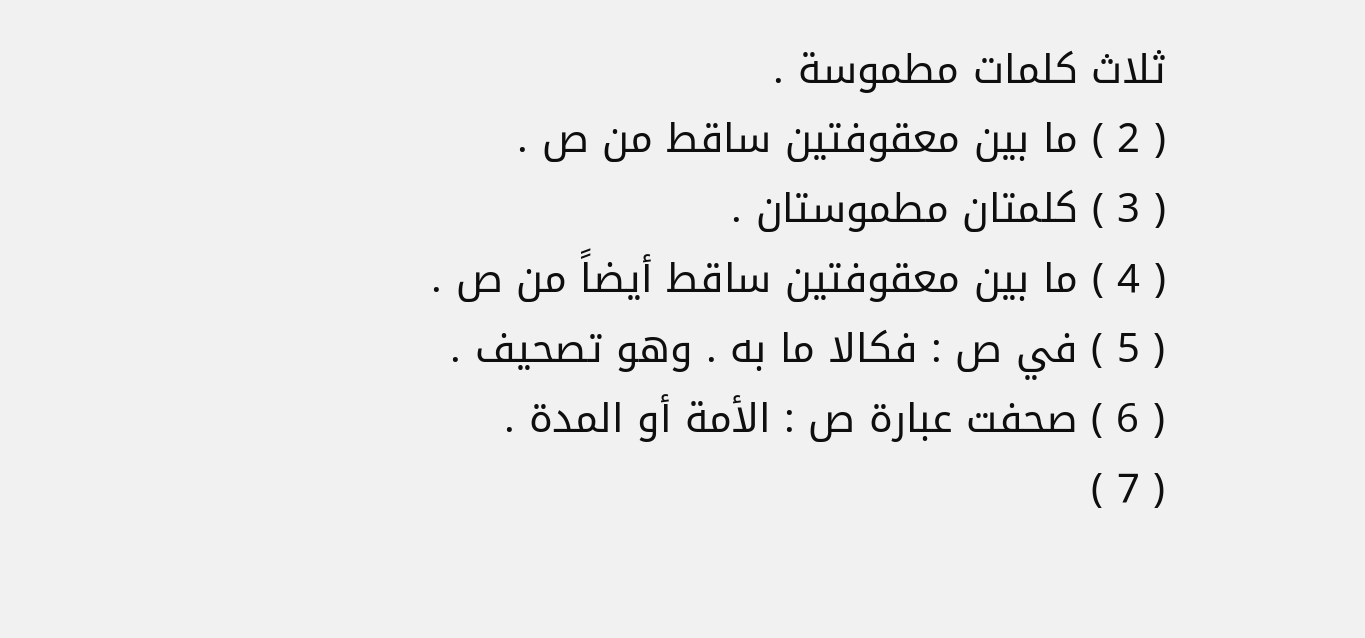ثلاث كلمات مطموسة .
( 2 ) ما بين معقوفتين ساقط من ص .
( 3 ) كلمتان مطموستان .
( 4 ) ما بين معقوفتين ساقط أيضاً من ص .
( 5 ) في ص : فكالا ما به . وهو تصحيف .
( 6 ) صحفت عبارة ص : الأمة أو المدة .
( 7 )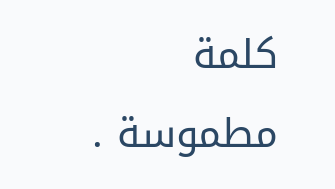كلمة مطموسة .